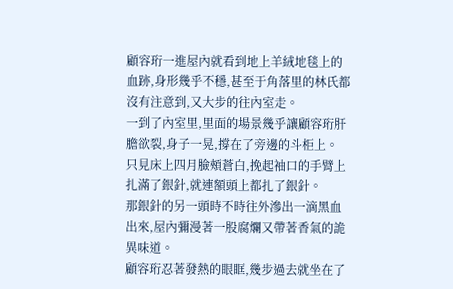顧容珩一進屋內就看到地上羊絨地毯上的血跡,身形幾乎不穩,甚至于角落里的林氏都沒有注意到,又大步的往內室走。
一到了內室里,里面的場景幾乎讓顧容珩肝膽欲裂,身子一晃,撐在了旁邊的斗柜上。
只見床上四月臉頰蒼白,挽起袖口的手臂上扎滿了銀針,就連額頭上都扎了銀針。
那銀針的另一頭時不時往外滲出一滴黑血出來,屋內彌漫著一股腐爛又帶著香氣的詭異味道。
顧容珩忍著發熱的眼眶,幾步過去就坐在了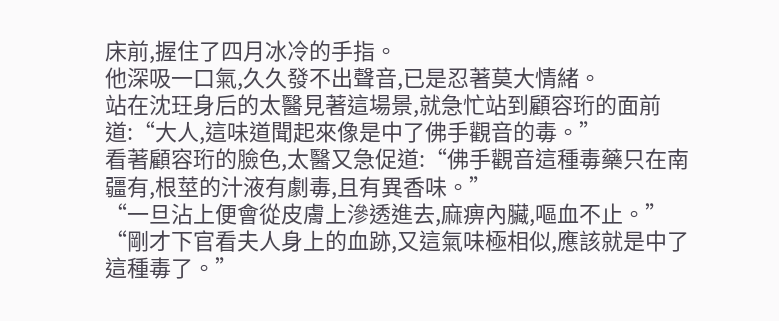床前,握住了四月冰冷的手指。
他深吸一口氣,久久發不出聲音,已是忍著莫大情緒。
站在沈玨身后的太醫見著這場景,就急忙站到顧容珩的面前道:“大人,這味道聞起來像是中了佛手觀音的毒。”
看著顧容珩的臉色,太醫又急促道:“佛手觀音這種毒藥只在南疆有,根莖的汁液有劇毒,且有異香味。”
“一旦沾上便會從皮膚上滲透進去,麻痹內臟,嘔血不止。”
“剛才下官看夫人身上的血跡,又這氣味極相似,應該就是中了這種毒了。”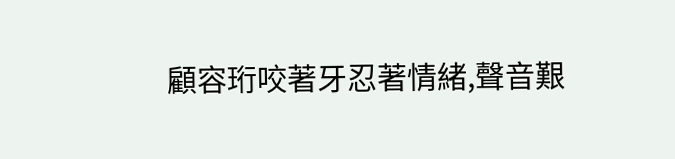顧容珩咬著牙忍著情緒,聲音艱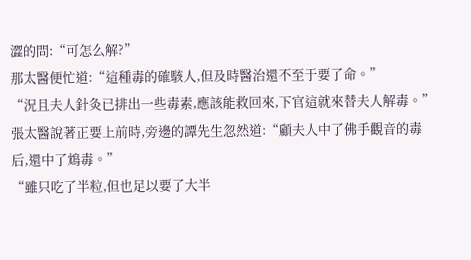澀的問:“可怎么解?”
那太醫便忙道:“這種毒的確駭人,但及時醫治還不至于要了命。”
“況且夫人針灸已排出一些毒素,應該能救回來,下官這就來替夫人解毒。”
張太醫說著正要上前時,旁邊的譚先生忽然道:“顧夫人中了佛手觀音的毒后,還中了鴆毒。”
“雖只吃了半粒,但也足以要了大半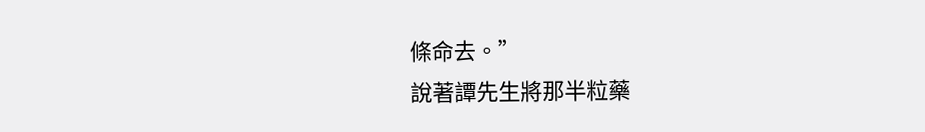條命去。”
說著譚先生將那半粒藥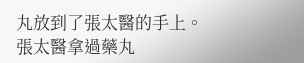丸放到了張太醫的手上。
張太醫拿過藥丸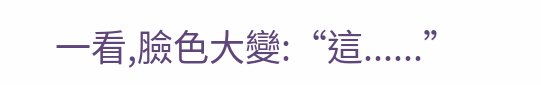一看,臉色大變:“這......”